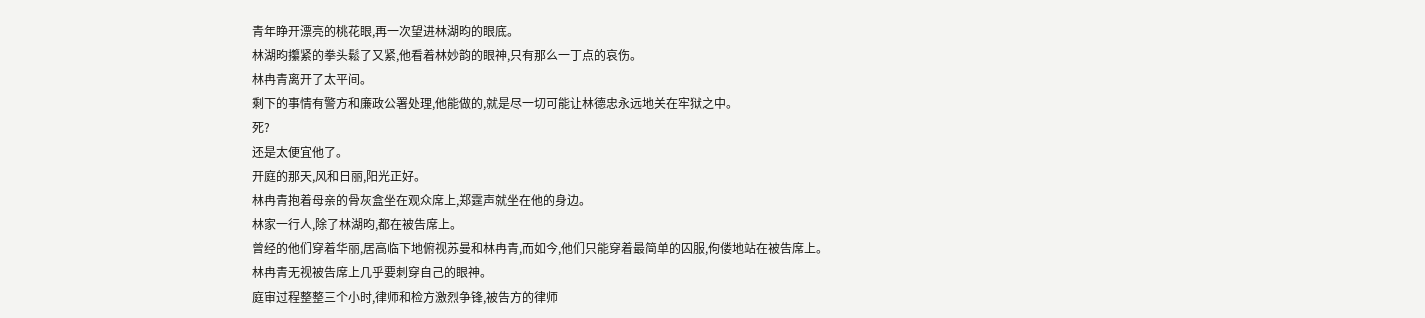青年睁开漂亮的桃花眼,再一次望进林湖昀的眼底。
林湖昀攥紧的拳头鬆了又紧,他看着林妙韵的眼神,只有那么一丁点的哀伤。
林冉青离开了太平间。
剩下的事情有警方和廉政公署处理,他能做的,就是尽一切可能让林德忠永远地关在牢狱之中。
死?
还是太便宜他了。
开庭的那天,风和日丽,阳光正好。
林冉青抱着母亲的骨灰盒坐在观众席上,郑霆声就坐在他的身边。
林家一行人,除了林湖昀,都在被告席上。
曾经的他们穿着华丽,居高临下地俯视苏曼和林冉青,而如今,他们只能穿着最简单的囚服,佝偻地站在被告席上。
林冉青无视被告席上几乎要刺穿自己的眼神。
庭审过程整整三个小时,律师和检方激烈争锋,被告方的律师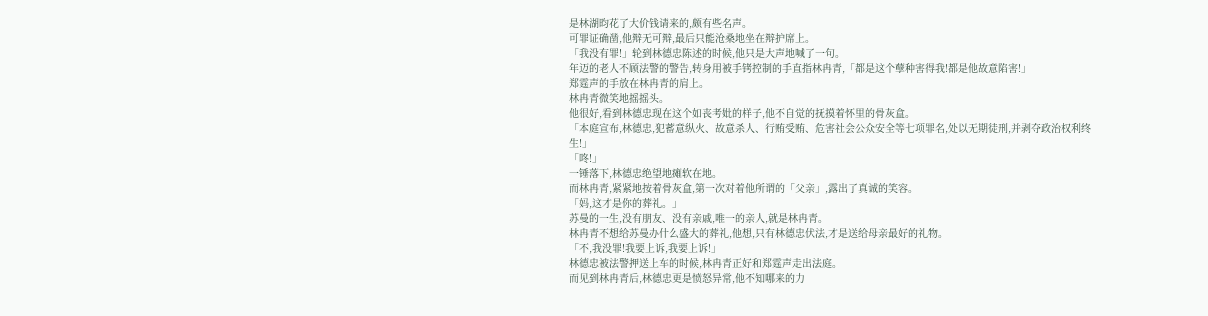是林湖昀花了大价钱请来的,颇有些名声。
可罪证确凿,他辩无可辩,最后只能沧桑地坐在辩护席上。
「我没有罪!」轮到林德忠陈述的时候,他只是大声地喊了一句。
年迈的老人不顾法警的警告,转身用被手铐控制的手直指林冉青,「都是这个孽种害得我!都是他故意陷害!」
郑霆声的手放在林冉青的肩上。
林冉青微笑地摇摇头。
他很好,看到林德忠现在这个如丧考妣的样子,他不自觉的抚摸着怀里的骨灰盒。
「本庭宣布,林德忠,犯蓄意纵火、故意杀人、行贿受贿、危害社会公众安全等七项罪名,处以无期徒刑,并剥夺政治权利终生!」
「咚!」
一锤落下,林德忠绝望地瘫软在地。
而林冉青,紧紧地按着骨灰盒,第一次对着他所谓的「父亲」,露出了真诚的笑容。
「妈,这才是你的葬礼。」
苏曼的一生,没有朋友、没有亲戚,唯一的亲人,就是林冉青。
林冉青不想给苏曼办什么盛大的葬礼,他想,只有林德忠伏法,才是送给母亲最好的礼物。
「不,我没罪!我要上诉,我要上诉!」
林德忠被法警押送上车的时候,林冉青正好和郑霆声走出法庭。
而见到林冉青后,林德忠更是愤怒异常,他不知哪来的力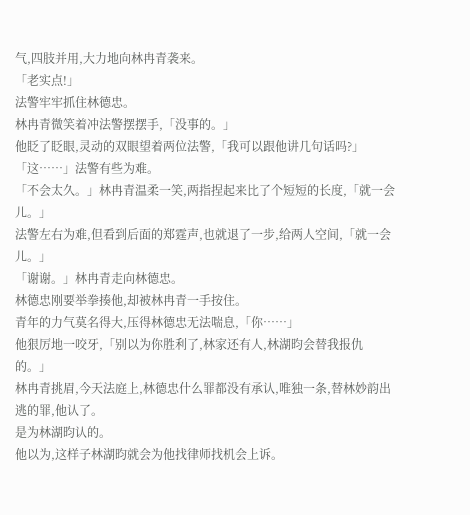气,四肢并用,大力地向林冉青袭来。
「老实点!」
法警牢牢抓住林德忠。
林冉青微笑着冲法警摆摆手,「没事的。」
他眨了眨眼,灵动的双眼望着两位法警,「我可以跟他讲几句话吗?」
「这……」法警有些为难。
「不会太久。」林冉青温柔一笑,两指捏起来比了个短短的长度,「就一会儿。」
法警左右为难,但看到后面的郑霆声,也就退了一步,给两人空间,「就一会儿。」
「谢谢。」林冉青走向林德忠。
林德忠刚要举拳揍他,却被林冉青一手按住。
青年的力气莫名得大,压得林德忠无法喘息,「你……」
他狠厉地一咬牙,「别以为你胜利了,林家还有人,林湖昀会替我报仇的。」
林冉青挑眉,今天法庭上,林德忠什么罪都没有承认,唯独一条,替林妙韵出逃的罪,他认了。
是为林湖昀认的。
他以为,这样子林湖昀就会为他找律师找机会上诉。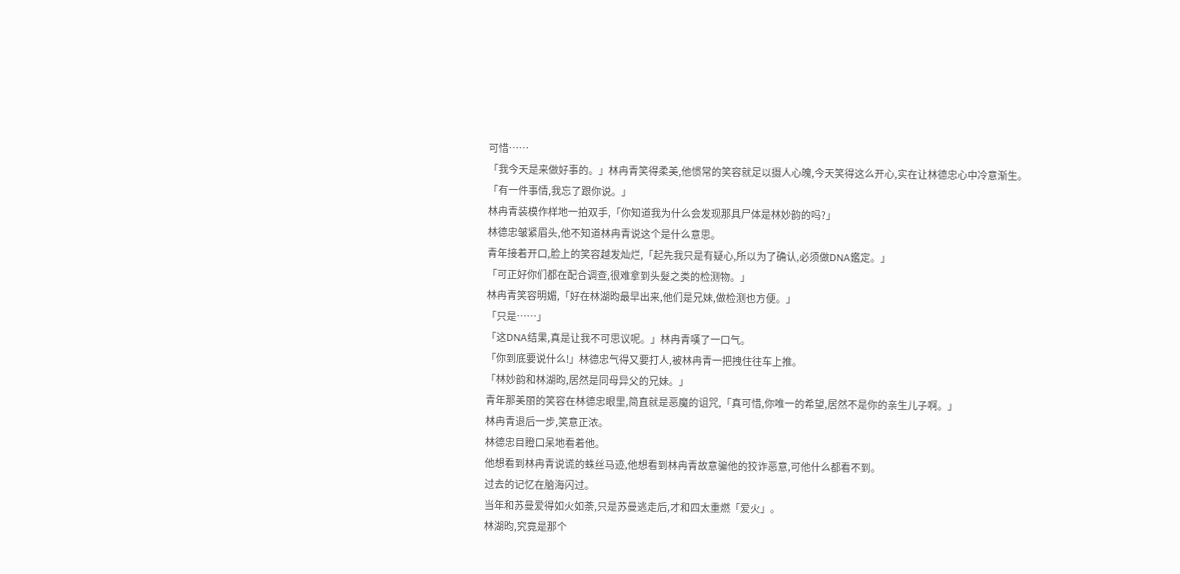可惜……
「我今天是来做好事的。」林冉青笑得柔美,他惯常的笑容就足以摄人心魄,今天笑得这么开心,实在让林德忠心中冷意渐生。
「有一件事情,我忘了跟你说。」
林冉青装模作样地一拍双手,「你知道我为什么会发现那具尸体是林妙韵的吗?」
林德忠皱紧眉头,他不知道林冉青说这个是什么意思。
青年接着开口,脸上的笑容越发灿烂,「起先我只是有疑心,所以为了确认,必须做DNA鑑定。」
「可正好你们都在配合调查,很难拿到头髮之类的检测物。」
林冉青笑容明媚,「好在林湖昀最早出来,他们是兄妹,做检测也方便。」
「只是……」
「这DNA结果,真是让我不可思议呢。」林冉青嘆了一口气。
「你到底要说什么!」林德忠气得又要打人,被林冉青一把拽住往车上推。
「林妙韵和林湖昀,居然是同母异父的兄妹。」
青年那美丽的笑容在林德忠眼里,简直就是恶魔的诅咒,「真可惜,你唯一的希望,居然不是你的亲生儿子啊。」
林冉青退后一步,笑意正浓。
林德忠目瞪口呆地看着他。
他想看到林冉青说谎的蛛丝马迹,他想看到林冉青故意骗他的狡诈恶意,可他什么都看不到。
过去的记忆在脑海闪过。
当年和苏曼爱得如火如荼,只是苏曼逃走后,才和四太重燃「爱火」。
林湖昀,究竟是那个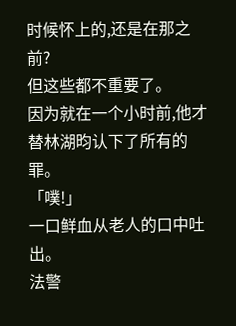时候怀上的,还是在那之前?
但这些都不重要了。
因为就在一个小时前,他才替林湖昀认下了所有的罪。
「噗!」
一口鲜血从老人的口中吐出。
法警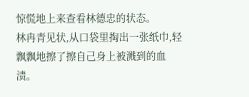惊慌地上来查看林德忠的状态。
林冉青见状,从口袋里掏出一张纸巾,轻飘飘地擦了擦自己身上被溅到的血渍。